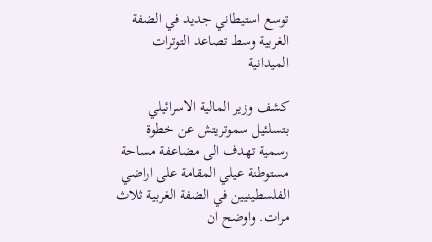توسع استيطاني جديد في الضفة الغربية وسط تصاعد التوترات الميدانية

كشف وزير المالية الاسرائيلي بتسلئيل سموتريتش عن خطوة رسمية تهدف الى مضاعفة مساحة مستوطنة عيلي المقامة على اراضي الفلسطينيين في الضفة الغربية ثلاث مرات. واوضح ان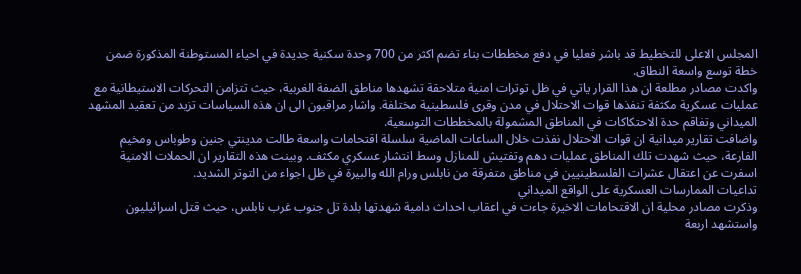المجلس الاعلى للتخطيط قد باشر فعليا في دفع مخططات بناء تضم اكثر من 700 وحدة سكنية جديدة في احياء المستوطنة المذكورة ضمن خطة توسع واسعة النطاق.
واكدت مصادر مطلعة ان هذا القرار ياتي في ظل توترات امنية متلاحقة تشهدها مناطق الضفة الغربية، حيث تتزامن التحركات الاستيطانية مع عمليات عسكرية مكثفة تنفذها قوات الاحتلال في مدن وقرى فلسطينية مختلفة. واشار مراقبون الى ان هذه السياسات تزيد من تعقيد المشهد الميداني وتفاقم حدة الاحتكاكات في المناطق المشمولة بالمخططات التوسعية.
واضافت تقارير ميدانية ان قوات الاحتلال نفذت خلال الساعات الماضية سلسلة اقتحامات واسعة طالت مدينتي جنين وطوباس ومخيم الفارعة، حيث شهدت تلك المناطق عمليات دهم وتفتيش للمنازل وسط انتشار عسكري مكثف. وبينت هذه التقارير ان الحملات الامنية اسفرت عن اعتقال عشرات الفلسطينيين في مناطق متفرقة من نابلس ورام الله والبيرة في ظل اجواء من التوتر الشديد.
تداعيات الممارسات العسكرية على الواقع الميداني
وذكرت مصادر محلية ان الاقتحامات الاخيرة جاءت في اعقاب احداث دامية شهدتها بلدة تل جنوب غرب نابلس، حيث قتل اسرائيليون واستشهد اربعة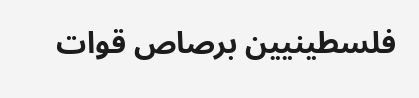فلسطينيين برصاص قوات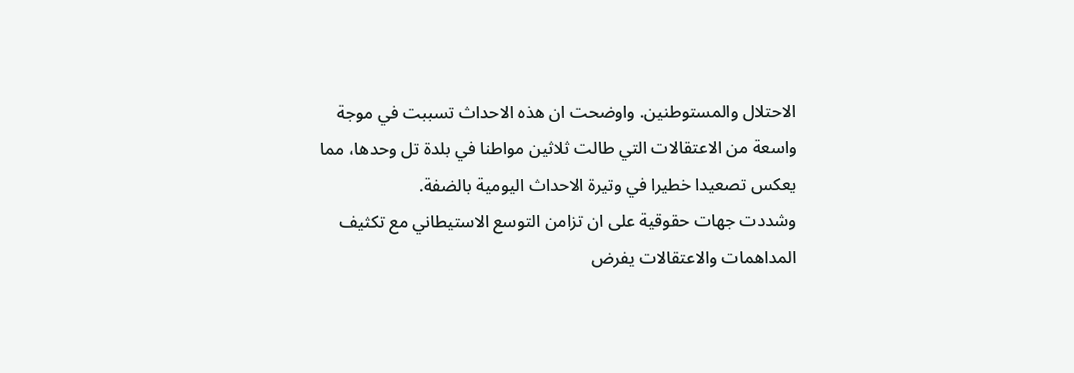الاحتلال والمستوطنين. واوضحت ان هذه الاحداث تسببت في موجة واسعة من الاعتقالات التي طالت ثلاثين مواطنا في بلدة تل وحدها، مما يعكس تصعيدا خطيرا في وتيرة الاحداث اليومية بالضفة.
وشددت جهات حقوقية على ان تزامن التوسع الاستيطاني مع تكثيف المداهمات والاعتقالات يفرض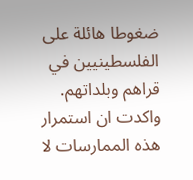ضغوطا هائلة على الفلسطينيين في قراهم وبلداتهم. واكدت ان استمرار هذه الممارسات لا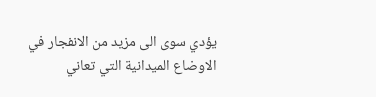يؤدي سوى الى مزيد من الانفجار في الاوضاع الميدانية التي تعاني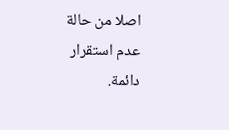اصلا من حالة عدم استقرار دائمة.